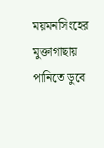ময়মনসিংহের মুক্তাগাছায় পানিতে ডুবে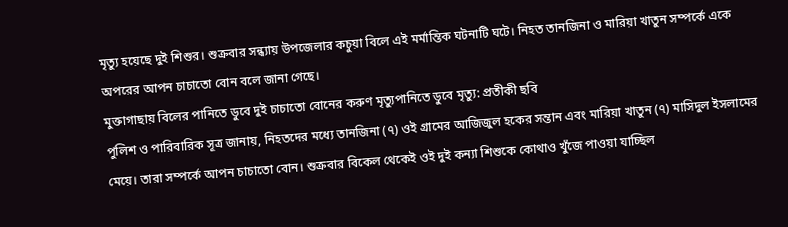মৃত্যু হয়েছে দুই শিশুর। শুক্রবার সন্ধ্যায় উপজেলার কচুয়া বিলে এই মর্মান্তিক ঘটনাটি ঘটে। নিহত তানজিনা ও মারিয়া খাতুন সম্পর্কে একে অপরের আপন চাচাতো বোন বলে জানা গেছে।
মুক্তাগাছায় বিলের পানিতে ডুবে দুই চাচাতো বোনের করুণ মৃত্যুপানিতে ডুবে মৃত্যু: প্রতীকী ছবি
পুলিশ ও পারিবারিক সূত্র জানায়, নিহতদের মধ্যে তানজিনা (৭) ওই গ্রামের আজিজুল হকের সন্তান এবং মারিয়া খাতুন (৭) মাসিদুল ইসলামের মেয়ে। তারা সম্পর্কে আপন চাচাতো বোন। শুক্রবার বিকেল থেকেই ওই দুই কন্যা শিশুকে কোথাও খুঁজে পাওয়া যাচ্ছিল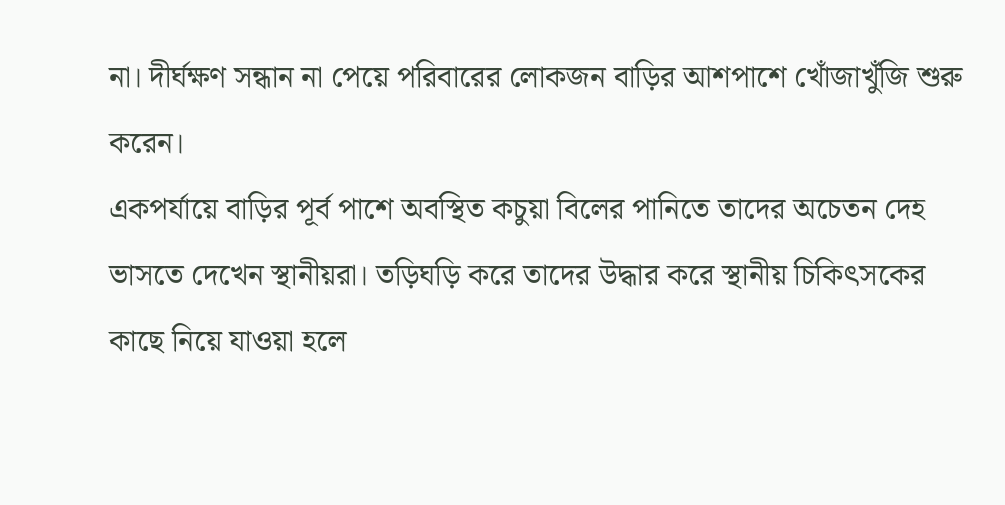না। দীর্ঘক্ষণ সন্ধান না পেয়ে পরিবারের লোকজন বাড়ির আশপাশে খোঁজাখুঁজি শুরু করেন।
একপর্যায়ে বাড়ির পূর্ব পাশে অবস্থিত কচুয়া বিলের পানিতে তাদের অচেতন দেহ ভাসতে দেখেন স্থানীয়রা। তড়িঘড়ি করে তাদের উদ্ধার করে স্থানীয় চিকিৎসকের কাছে নিয়ে যাওয়া হলে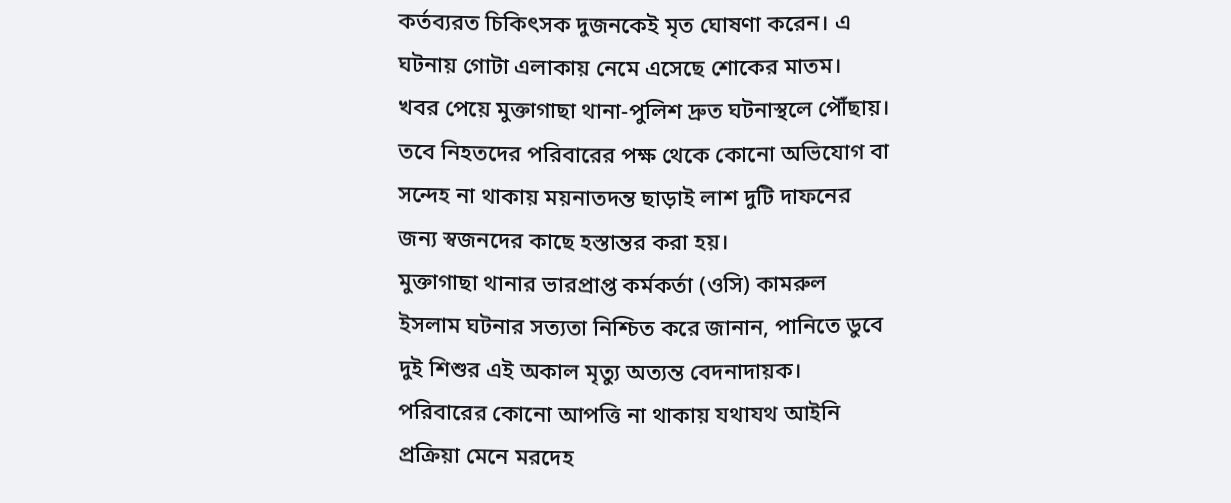কর্তব্যরত চিকিৎসক দুজনকেই মৃত ঘোষণা করেন। এ ঘটনায় গোটা এলাকায় নেমে এসেছে শোকের মাতম।
খবর পেয়ে মুক্তাগাছা থানা-পুলিশ দ্রুত ঘটনাস্থলে পৌঁছায়। তবে নিহতদের পরিবারের পক্ষ থেকে কোনো অভিযোগ বা সন্দেহ না থাকায় ময়নাতদন্ত ছাড়াই লাশ দুটি দাফনের জন্য স্বজনদের কাছে হস্তান্তর করা হয়।
মুক্তাগাছা থানার ভারপ্রাপ্ত কর্মকর্তা (ওসি) কামরুল ইসলাম ঘটনার সত্যতা নিশ্চিত করে জানান, পানিতে ডুবে দুই শিশুর এই অকাল মৃত্যু অত্যন্ত বেদনাদায়ক। পরিবারের কোনো আপত্তি না থাকায় যথাযথ আইনি প্রক্রিয়া মেনে মরদেহ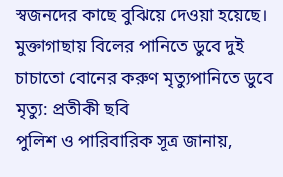স্বজনদের কাছে বুঝিয়ে দেওয়া হয়েছে।
মুক্তাগাছায় বিলের পানিতে ডুবে দুই চাচাতো বোনের করুণ মৃত্যুপানিতে ডুবে মৃত্যু: প্রতীকী ছবি
পুলিশ ও পারিবারিক সূত্র জানায়,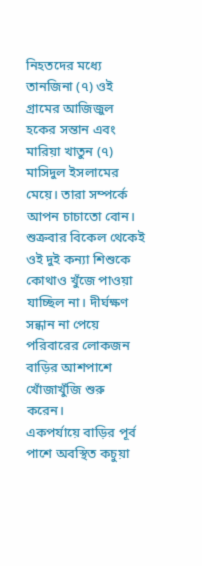নিহতদের মধ্যে তানজিনা (৭) ওই গ্রামের আজিজুল হকের সন্তান এবং মারিয়া খাতুন (৭) মাসিদুল ইসলামের মেয়ে। তারা সম্পর্কে আপন চাচাতো বোন। শুক্রবার বিকেল থেকেই ওই দুই কন্যা শিশুকে কোথাও খুঁজে পাওয়া যাচ্ছিল না। দীর্ঘক্ষণ সন্ধান না পেয়ে পরিবারের লোকজন বাড়ির আশপাশে খোঁজাখুঁজি শুরু করেন।
একপর্যায়ে বাড়ির পূর্ব পাশে অবস্থিত কচুয়া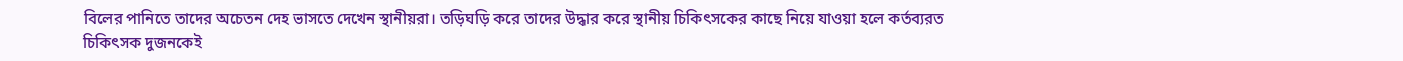বিলের পানিতে তাদের অচেতন দেহ ভাসতে দেখেন স্থানীয়রা। তড়িঘড়ি করে তাদের উদ্ধার করে স্থানীয় চিকিৎসকের কাছে নিয়ে যাওয়া হলে কর্তব্যরত চিকিৎসক দুজনকেই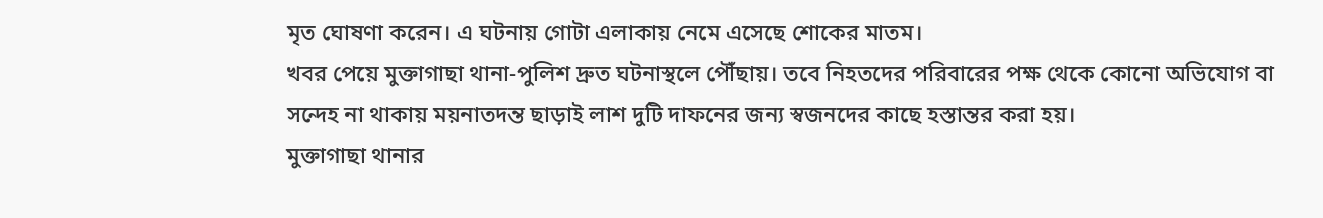মৃত ঘোষণা করেন। এ ঘটনায় গোটা এলাকায় নেমে এসেছে শোকের মাতম।
খবর পেয়ে মুক্তাগাছা থানা-পুলিশ দ্রুত ঘটনাস্থলে পৌঁছায়। তবে নিহতদের পরিবারের পক্ষ থেকে কোনো অভিযোগ বা সন্দেহ না থাকায় ময়নাতদন্ত ছাড়াই লাশ দুটি দাফনের জন্য স্বজনদের কাছে হস্তান্তর করা হয়।
মুক্তাগাছা থানার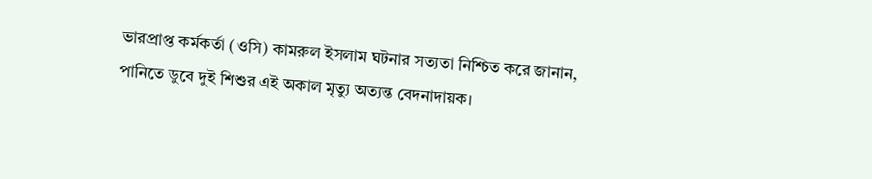ভারপ্রাপ্ত কর্মকর্তা (ওসি) কামরুল ইসলাম ঘটনার সত্যতা নিশ্চিত করে জানান, পানিতে ডুবে দুই শিশুর এই অকাল মৃত্যু অত্যন্ত বেদনাদায়ক।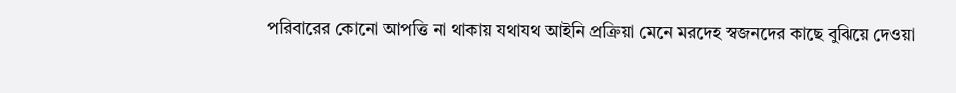পরিবারের কোনো আপত্তি না থাকায় যথাযথ আইনি প্রক্রিয়া মেনে মরদেহ স্বজনদের কাছে বুঝিয়ে দেওয়া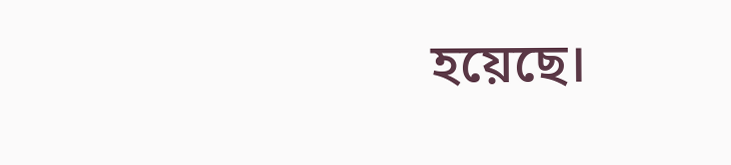হয়েছে।